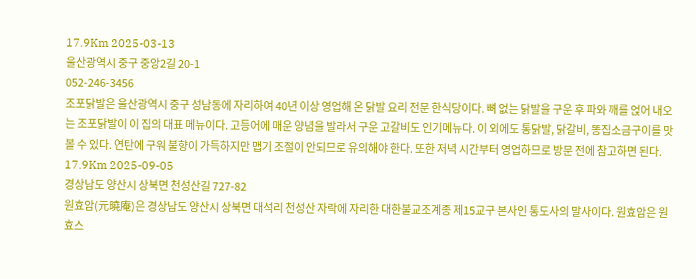17.9Km 2025-03-13
울산광역시 중구 중앙2길 20-1
052-246-3456
조포닭발은 울산광역시 중구 성남동에 자리하여 40년 이상 영업해 온 닭발 요리 전문 한식당이다. 뼈 없는 닭발을 구운 후 파와 깨를 얹어 내오는 조포닭발이 이 집의 대표 메뉴이다. 고등어에 매운 양념을 발라서 구운 고갈비도 인기메뉴다. 이 외에도 통닭발, 닭갈비, 똥집소금구이를 맛볼 수 있다. 연탄에 구워 불향이 가득하지만 맵기 조절이 안되므로 유의해야 한다. 또한 저녁 시간부터 영업하므로 방문 전에 참고하면 된다.
17.9Km 2025-09-05
경상남도 양산시 상북면 천성산길 727-82
원효암(元曉庵)은 경상남도 양산시 상북면 대석리 천성산 자락에 자리한 대한불교조계종 제15교구 본사인 통도사의 말사이다. 원효암은 원효스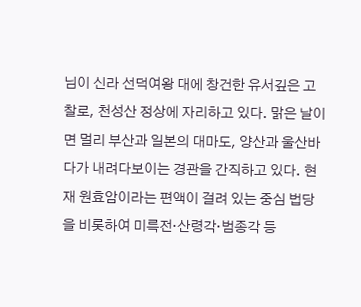님이 신라 선덕여왕 대에 창건한 유서깊은 고찰로, 천성산 정상에 자리하고 있다. 맑은 날이면 멀리 부산과 일본의 대마도, 양산과 울산바다가 내려다보이는 경관을 간직하고 있다. 현재 원효암이라는 편액이 걸려 있는 중심 법당을 비롯하여 미륵전·산령각·범종각 등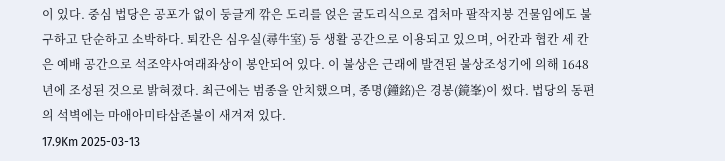이 있다. 중심 법당은 공포가 없이 둥글게 깎은 도리를 얹은 굴도리식으로 겹처마 팔작지붕 건물임에도 불구하고 단순하고 소박하다. 퇴칸은 심우실(尋牛室) 등 생활 공간으로 이용되고 있으며, 어칸과 협칸 세 칸은 예배 공간으로 석조약사여래좌상이 봉안되어 있다. 이 불상은 근래에 발견된 불상조성기에 의해 1648년에 조성된 것으로 밝혀졌다. 최근에는 범종을 안치했으며, 종명(鐘銘)은 경봉(鏡峯)이 썼다. 법당의 동편의 석벽에는 마애아미타삼존불이 새겨져 있다.
17.9Km 2025-03-13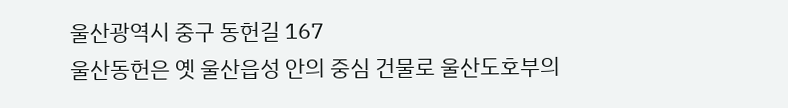울산광역시 중구 동헌길 167
울산동헌은 옛 울산읍성 안의 중심 건물로 울산도호부의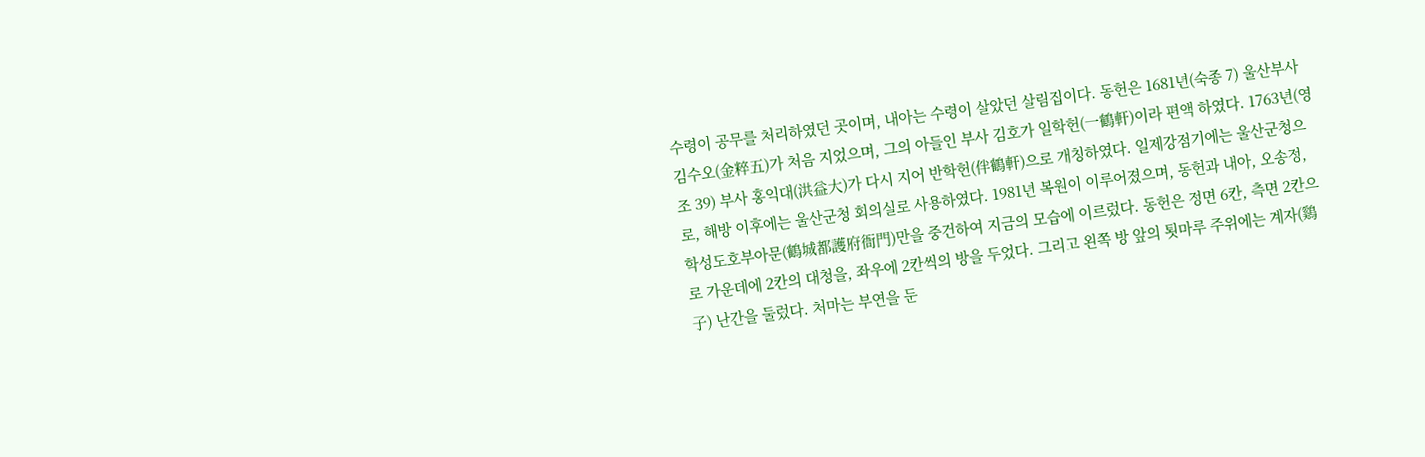수령이 공무를 처리하였던 곳이며, 내아는 수령이 살았던 살림집이다. 동헌은 1681년(숙종 7) 울산부사 김수오(金粹五)가 처음 지었으며, 그의 아들인 부사 김호가 일학헌(一鶴軒)이라 편액 하였다. 1763년(영조 39) 부사 홍익대(洪益大)가 다시 지어 반학헌(伴鶴軒)으로 개칭하였다. 일제강점기에는 울산군청으로, 해방 이후에는 울산군청 회의실로 사용하였다. 1981년 복원이 이루어졌으며, 동헌과 내아, 오송정, 학성도호부아문(鶴城都護府衙門)만을 중건하여 지금의 모습에 이르렀다. 동헌은 정면 6칸, 측면 2칸으로 가운데에 2칸의 대청을, 좌우에 2칸씩의 방을 두었다. 그리고 왼쪽 방 앞의 툇마루 주위에는 계자(鷄子) 난간을 둘렀다. 처마는 부연을 둔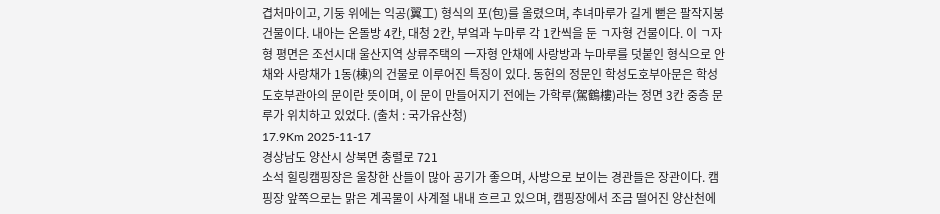겹처마이고, 기둥 위에는 익공(翼工) 형식의 포(包)를 올렸으며, 추녀마루가 길게 뻗은 팔작지붕 건물이다. 내아는 온돌방 4칸, 대청 2칸, 부엌과 누마루 각 1칸씩을 둔 ㄱ자형 건물이다. 이 ㄱ자형 평면은 조선시대 울산지역 상류주택의 一자형 안채에 사랑방과 누마루를 덧붙인 형식으로 안채와 사랑채가 1동(棟)의 건물로 이루어진 특징이 있다. 동헌의 정문인 학성도호부아문은 학성도호부관아의 문이란 뜻이며, 이 문이 만들어지기 전에는 가학루(駕鶴樓)라는 정면 3칸 중층 문루가 위치하고 있었다. (출처 : 국가유산청)
17.9Km 2025-11-17
경상남도 양산시 상북면 충렬로 721
소석 힐링캠핑장은 울창한 산들이 많아 공기가 좋으며, 사방으로 보이는 경관들은 장관이다. 캠핑장 앞쪽으로는 맑은 계곡물이 사계절 내내 흐르고 있으며, 캠핑장에서 조금 떨어진 양산천에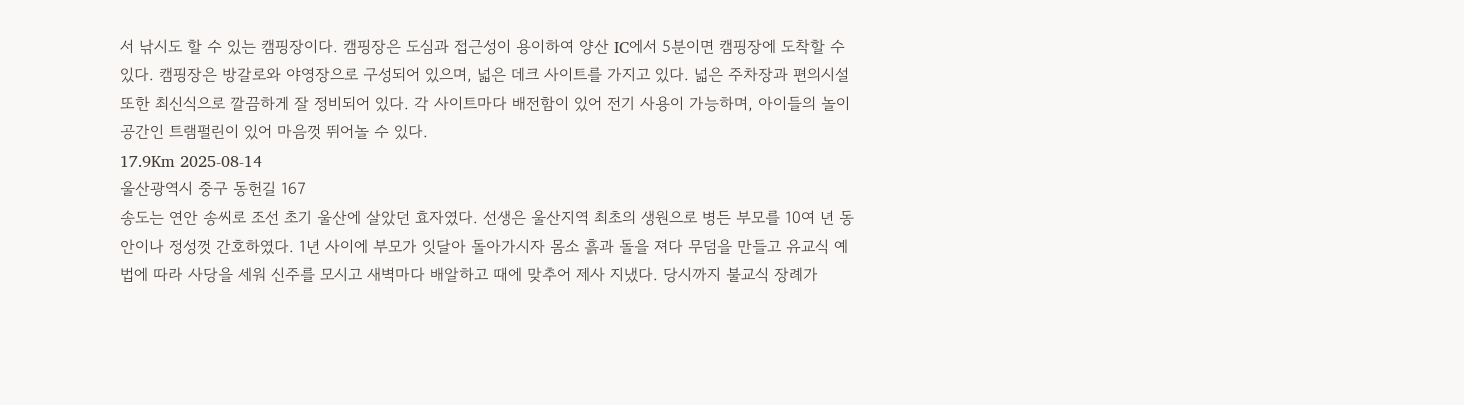서 낚시도 할 수 있는 캠핑장이다. 캠핑장은 도심과 접근성이 용이하여 양산 IC에서 5분이면 캠핑장에 도착할 수 있다. 캠핑장은 방갈로와 야영장으로 구성되어 있으며, 넓은 데크 사이트를 가지고 있다. 넓은 주차장과 편의시설 또한 최신식으로 깔끔하게 잘 정비되어 있다. 각 사이트마다 배전함이 있어 전기 사용이 가능하며, 아이들의 놀이 공간인 트램펄린이 있어 마음껏 뛰어놀 수 있다.
17.9Km 2025-08-14
울산광역시 중구 동헌길 167
송도는 연안 송씨로 조선 초기 울산에 살았던 효자였다. 선생은 울산지역 최초의 생원으로 병든 부모를 10여 년 동안이나 정성껏 간호하였다. 1년 사이에 부모가 잇달아 돌아가시자 몸소 흙과 돌을 져다 무덤을 만들고 유교식 예법에 따라 사당을 세워 신주를 모시고 새벽마다 배알하고 때에 맞추어 제사 지냈다. 당시까지 불교식 장례가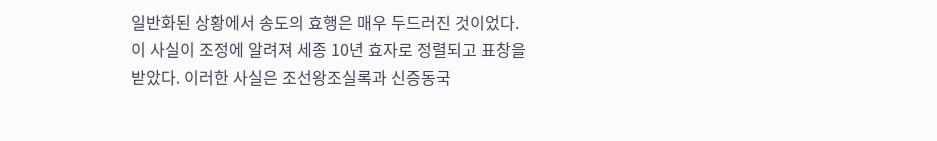일반화된 상황에서 송도의 효행은 매우 두드러진 것이었다. 이 사실이 조정에 알려져 세종 10년 효자로 정렬되고 표창을 받았다. 이러한 사실은 조선왕조실록과 신증동국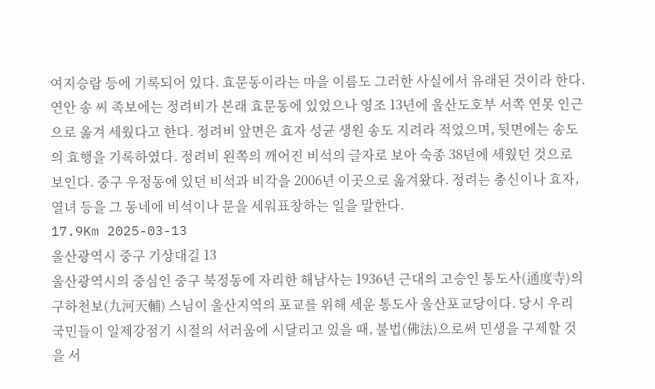여지승람 등에 기록되어 있다. 효문동이라는 마을 이름도 그러한 사실에서 유래된 것이라 한다. 연안 송 씨 족보에는 정려비가 본래 효문동에 있었으나 영조 13년에 울산도호부 서쪽 연못 인근으로 옮겨 세웠다고 한다. 정려비 앞면은 효자 성균 생원 송도 지려라 적었으며, 뒷면에는 송도의 효행을 기록하였다. 정려비 왼쪽의 깨어진 비석의 글자로 보아 숙종 38년에 세웠던 것으로 보인다. 중구 우정동에 있던 비석과 비각을 2006년 이곳으로 옮겨왔다. 정려는 충신이나 효자, 열녀 등을 그 동네에 비석이나 문을 세워표창하는 일을 말한다.
17.9Km 2025-03-13
울산광역시 중구 기상대길 13
울산광역시의 중심인 중구 북정동에 자리한 해남사는 1936년 근대의 고승인 통도사(通度寺)의 구하천보(九河天輔) 스님이 울산지역의 포교를 위해 세운 통도사 울산포교당이다. 당시 우리 국민들이 일제강점기 시절의 서러움에 시달리고 있을 때, 불법(佛法)으로써 민생을 구제할 것을 서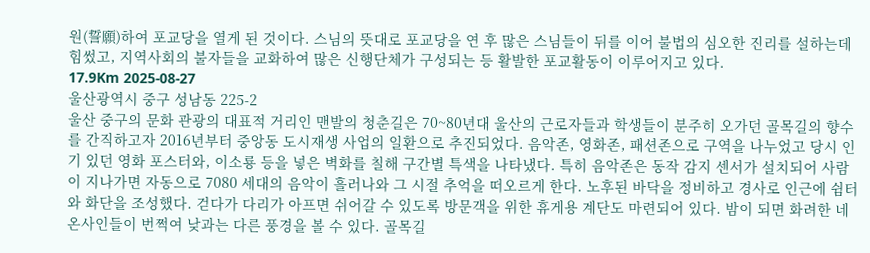원(誓願)하여 포교당을 열게 된 것이다. 스님의 뜻대로 포교당을 연 후 많은 스님들이 뒤를 이어 불법의 심오한 진리를 설하는데 힘썼고, 지역사회의 불자들을 교화하여 많은 신행단체가 구성되는 등 활발한 포교활동이 이루어지고 있다.
17.9Km 2025-08-27
울산광역시 중구 성남동 225-2
울산 중구의 문화 관광의 대표적 거리인 맨발의 청춘길은 70~80년대 울산의 근로자들과 학생들이 분주히 오가던 골목길의 향수를 간직하고자 2016년부터 중앙동 도시재생 사업의 일환으로 추진되었다. 음악존, 영화존, 패션존으로 구역을 나누었고 당시 인기 있던 영화 포스터와, 이소룡 등을 넣은 벽화를 칠해 구간별 특색을 나타냈다. 특히 음악존은 동작 감지 센서가 설치되어 사람이 지나가면 자동으로 7080 세대의 음악이 흘러나와 그 시절 추억을 떠오르게 한다. 노후된 바닥을 정비하고 경사로 인근에 쉼터와 화단을 조성했다. 걷다가 다리가 아프면 쉬어갈 수 있도록 방문객을 위한 휴게용 계단도 마련되어 있다. 밤이 되면 화려한 네온사인들이 번쩍여 낮과는 다른 풍경을 볼 수 있다. 골목길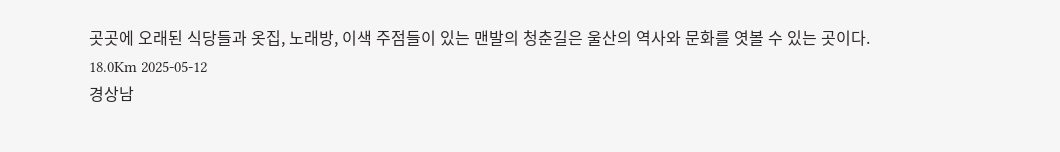곳곳에 오래된 식당들과 옷집, 노래방, 이색 주점들이 있는 맨발의 청춘길은 울산의 역사와 문화를 엿볼 수 있는 곳이다.
18.0Km 2025-05-12
경상남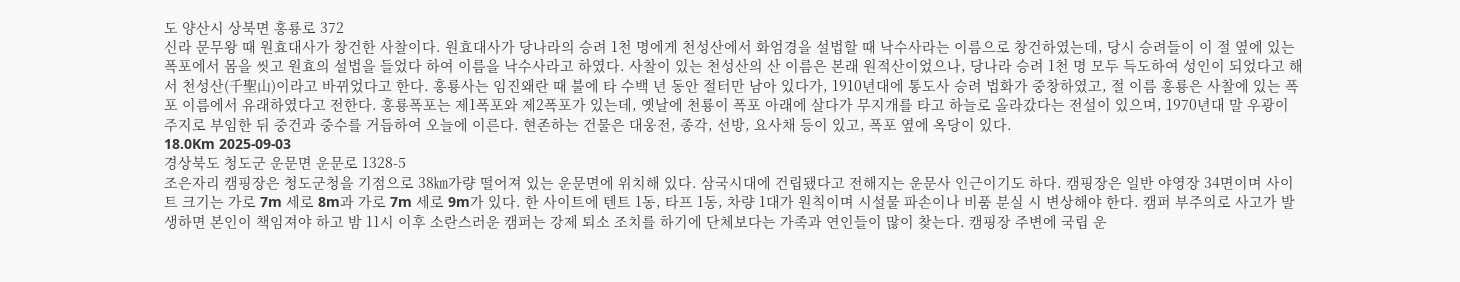도 양산시 상북면 홍룡로 372
신라 문무왕 때 원효대사가 창건한 사찰이다. 원효대사가 당나라의 승려 1천 명에게 천성산에서 화엄경을 설법할 때 낙수사라는 이름으로 창건하였는데, 당시 승려들이 이 절 옆에 있는 폭포에서 몸을 씻고 원효의 설법을 들었다 하여 이름을 낙수사라고 하였다. 사찰이 있는 천성산의 산 이름은 본래 원적산이었으나, 당나라 승려 1천 명 모두 득도하여 성인이 되었다고 해서 천성산(千聖山)이라고 바뀌었다고 한다. 홍룡사는 임진왜란 때 불에 타 수백 년 동안 절터만 남아 있다가, 1910년대에 통도사 승려 법화가 중창하였고, 절 이름 홍룡은 사찰에 있는 폭포 이름에서 유래하였다고 전한다. 홍룡폭포는 제1폭포와 제2폭포가 있는데, 옛날에 천룡이 폭포 아래에 살다가 무지개를 타고 하늘로 올라갔다는 전설이 있으며, 1970년대 말 우광이 주지로 부임한 뒤 중건과 중수를 거듭하여 오늘에 이른다. 현존하는 건물은 대웅전, 종각, 선방, 요사채 등이 있고, 폭포 옆에 옥당이 있다.
18.0Km 2025-09-03
경상북도 청도군 운문면 운문로 1328-5
조은자리 캠핑장은 청도군청을 기점으로 38㎞가량 떨어져 있는 운문면에 위치해 있다. 삼국시대에 건립됐다고 전해지는 운문사 인근이기도 하다. 캠핑장은 일반 야영장 34면이며 사이트 크기는 가로 7m 세로 8m과 가로 7m 세로 9m가 있다. 한 사이트에 텐트 1동, 타프 1동, 차량 1대가 원칙이며 시설물 파손이나 비품 분실 시 변상해야 한다. 캠퍼 부주의로 사고가 발생하면 본인이 책임져야 하고 밤 11시 이후 소란스러운 캠퍼는 강제 퇴소 조치를 하기에 단체보다는 가족과 연인들이 많이 찾는다. 캠핑장 주변에 국립 운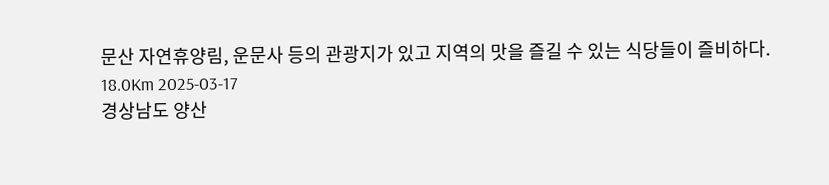문산 자연휴양림, 운문사 등의 관광지가 있고 지역의 맛을 즐길 수 있는 식당들이 즐비하다.
18.0Km 2025-03-17
경상남도 양산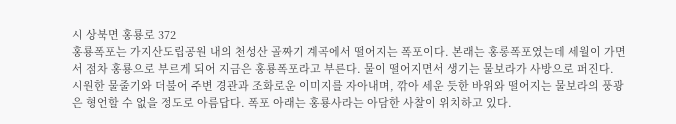시 상북면 홍룡로 372
홍룡폭포는 가지산도립공원 내의 천성산 골짜기 계곡에서 떨어지는 폭포이다. 본래는 홍롱폭포였는데 세월이 가면서 점차 홍룡으로 부르게 되어 지금은 홍룡폭포라고 부른다. 물이 떨어지면서 생기는 물보라가 사방으로 퍼진다. 시원한 물줄기와 더불어 주변 경관과 조화로운 이미지를 자아내며, 깎아 세운 듯한 바위와 떨어지는 물보라의 풍광은 형언할 수 없을 정도로 아름답다. 폭포 아래는 홍룡사라는 아담한 사찰이 위치하고 있다.